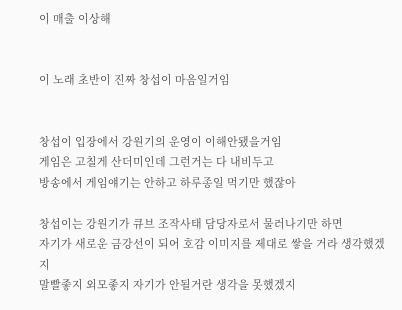이 매출 이상해


이 노래 초반이 진짜 창섭이 마음일거임


창섭이 입장에서 강원기의 운영이 이해안됐을거임
게임은 고칠게 산더미인데 그런거는 다 내비두고
방송에서 게임얘기는 안하고 하루종일 먹기만 했잖아

창섭이는 강원기가 큐브 조작사태 담당자로서 물러나기만 하면
자기가 새로운 금강선이 되어 호감 이미지를 제대로 쌓을 거라 생각했겠지
말빨좋지 외모좋지 자기가 안될거란 생각을 못했겠지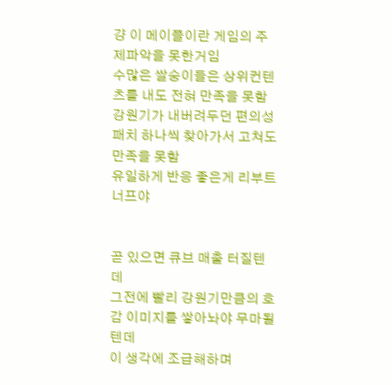걍 이 메이플이란 게임의 주제파악을 못한거임
수많은 쌀숭이들은 상위컨텐츠를 내도 전혀 만족을 못함
강원기가 내버려두던 편의성 패치 하나씩 찾아가서 고쳐도 만족을 못함
유일하게 반응 좋은게 리부트 너프야


곧 있으면 큐브 매출 터질텐데
그전에 빨리 강원기만큼의 호감 이미지를 쌓아놔야 무마될텐데
이 생각에 조급해하며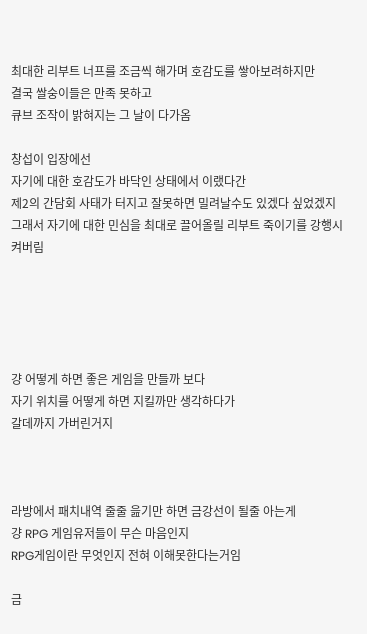최대한 리부트 너프를 조금씩 해가며 호감도를 쌓아보려하지만
결국 쌀숭이들은 만족 못하고
큐브 조작이 밝혀지는 그 날이 다가옴

창섭이 입장에선
자기에 대한 호감도가 바닥인 상태에서 이랬다간
제2의 간담회 사태가 터지고 잘못하면 밀려날수도 있겠다 싶었겠지
그래서 자기에 대한 민심을 최대로 끌어올릴 리부트 죽이기를 강행시켜버림





걍 어떻게 하면 좋은 게임을 만들까 보다
자기 위치를 어떻게 하면 지킬까만 생각하다가
갈데까지 가버린거지



라방에서 패치내역 줄줄 읊기만 하면 금강선이 될줄 아는게
걍 RPG 게임유저들이 무슨 마음인지
RPG게임이란 무엇인지 전혀 이해못한다는거임

금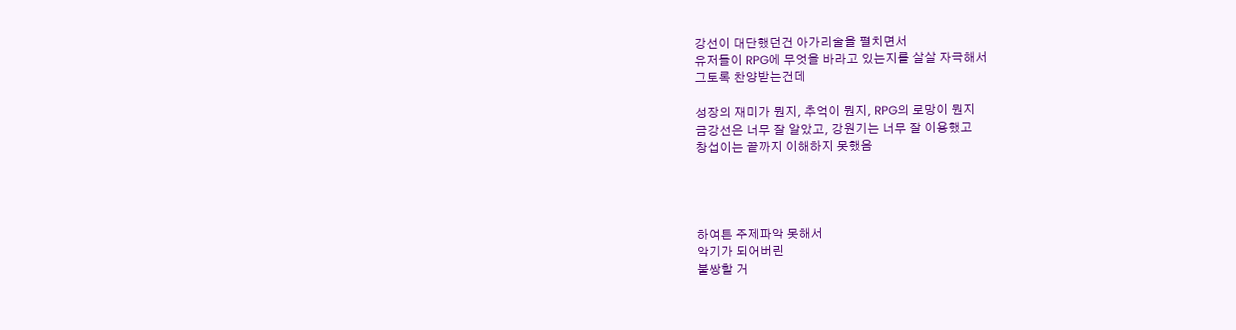강선이 대단했던건 아가리술을 펼치면서
유저들이 RPG에 무엇을 바라고 있는지를 살살 자극해서
그토록 찬양받는건데

성장의 재미가 뭔지, 추억이 뭔지, RPG의 로망이 뭔지
금강선은 너무 잘 알았고, 강원기는 너무 잘 이용했고
창섭이는 끝까지 이해하지 못했음




하여튼 주제파악 못해서
악기가 되어버린
불쌍할 거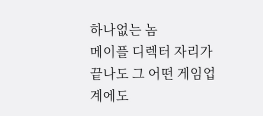하나없는 놈
메이플 디렉터 자리가 끝나도 그 어떤 게임업계에도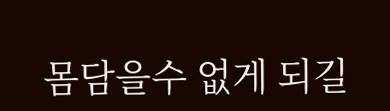몸담을수 없게 되길